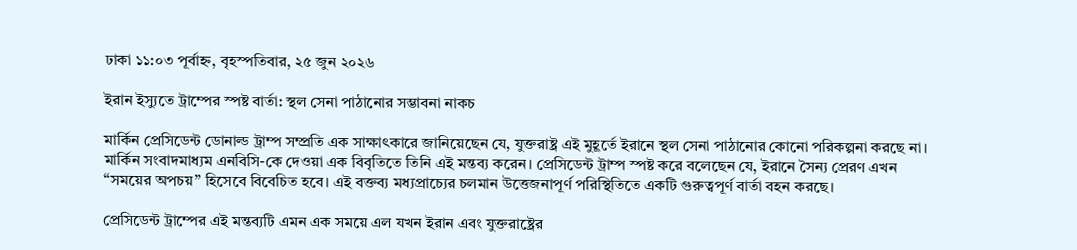ঢাকা ১১:০৩ পূর্বাহ্ন, বৃহস্পতিবার, ২৫ জুন ২০২৬

ইরান ইস্যুতে ট্রাম্পের স্পষ্ট বার্তা: স্থল সেনা পাঠানোর সম্ভাবনা নাকচ

মার্কিন প্রেসিডেন্ট ডোনাল্ড ট্রাম্প সম্প্রতি এক সাক্ষাৎকারে জানিয়েছেন যে, যুক্তরাষ্ট্র এই মুহূর্তে ইরানে স্থল সেনা পাঠানোর কোনো পরিকল্পনা করছে না। মার্কিন সংবাদমাধ্যম এনবিসি-কে দেওয়া এক বিবৃতিতে তিনি এই মন্তব্য করেন। প্রেসিডেন্ট ট্রাম্প স্পষ্ট করে বলেছেন যে, ইরানে সৈন্য প্রেরণ এখন “সময়ের অপচয়” হিসেবে বিবেচিত হবে। এই বক্তব্য মধ্যপ্রাচ্যের চলমান উত্তেজনাপূর্ণ পরিস্থিতিতে একটি গুরুত্বপূর্ণ বার্তা বহন করছে।

প্রেসিডেন্ট ট্রাম্পের এই মন্তব্যটি এমন এক সময়ে এল যখন ইরান এবং যুক্তরাষ্ট্রের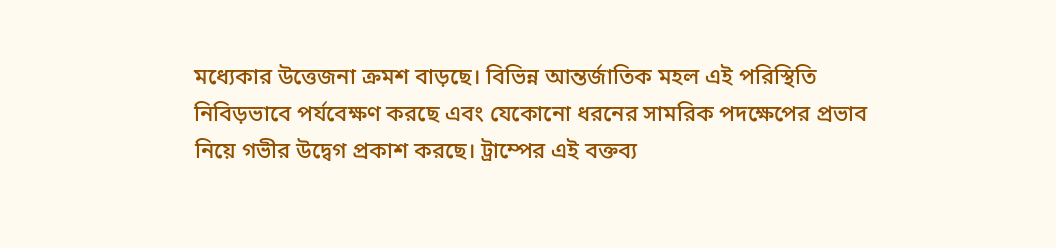মধ্যেকার উত্তেজনা ক্রমশ বাড়ছে। বিভিন্ন আন্তর্জাতিক মহল এই পরিস্থিতি নিবিড়ভাবে পর্যবেক্ষণ করছে এবং যেকোনো ধরনের সামরিক পদক্ষেপের প্রভাব নিয়ে গভীর উদ্বেগ প্রকাশ করছে। ট্রাম্পের এই বক্তব্য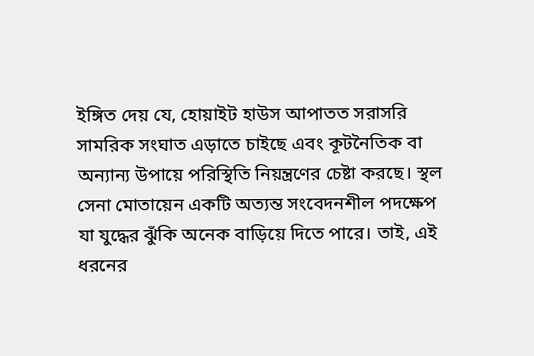ইঙ্গিত দেয় যে, হোয়াইট হাউস আপাতত সরাসরি সামরিক সংঘাত এড়াতে চাইছে এবং কূটনৈতিক বা অন্যান্য উপায়ে পরিস্থিতি নিয়ন্ত্রণের চেষ্টা করছে। স্থল সেনা মোতায়েন একটি অত্যন্ত সংবেদনশীল পদক্ষেপ যা যুদ্ধের ঝুঁকি অনেক বাড়িয়ে দিতে পারে। তাই, এই ধরনের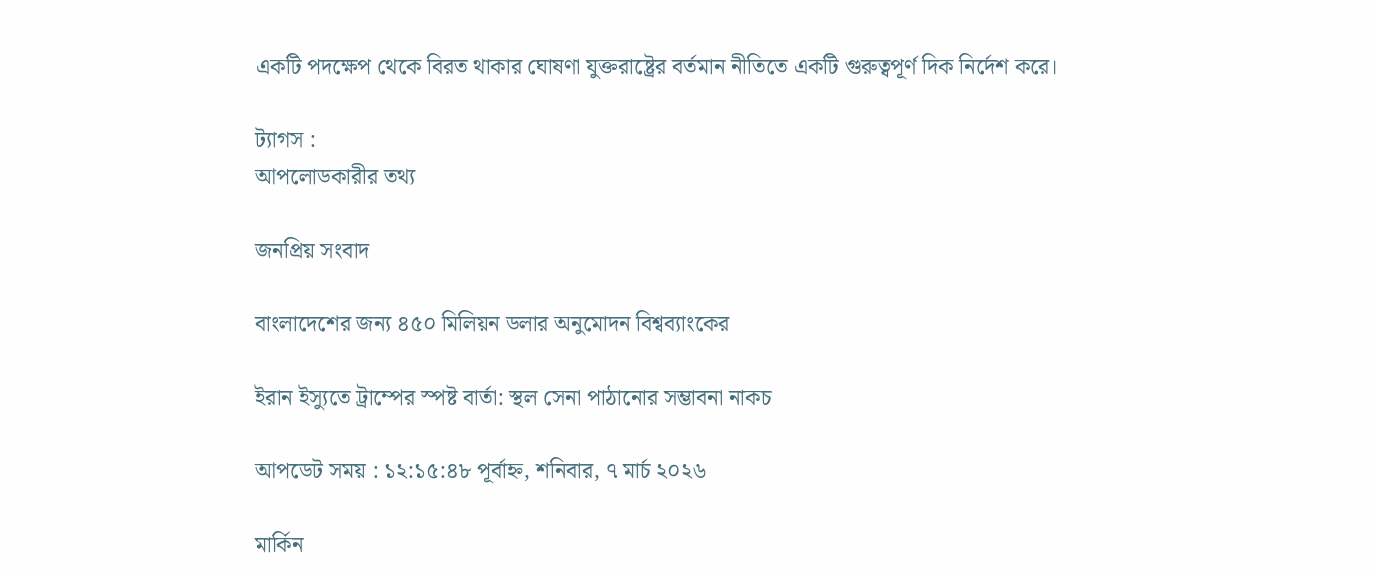একটি পদক্ষেপ থেকে বিরত থাকার ঘোষণা যুক্তরাষ্ট্রের বর্তমান নীতিতে একটি গুরুত্বপূর্ণ দিক নির্দেশ করে।

ট্যাগস :
আপলোডকারীর তথ্য

জনপ্রিয় সংবাদ

বাংলাদেশের জন্য ৪৫০ মিলিয়ন ডলার অনুমোদন বিশ্বব্যাংকের

ইরান ইস্যুতে ট্রাম্পের স্পষ্ট বার্তা: স্থল সেনা পাঠানোর সম্ভাবনা নাকচ

আপডেট সময় : ১২:১৫:৪৮ পূর্বাহ্ন, শনিবার, ৭ মার্চ ২০২৬

মার্কিন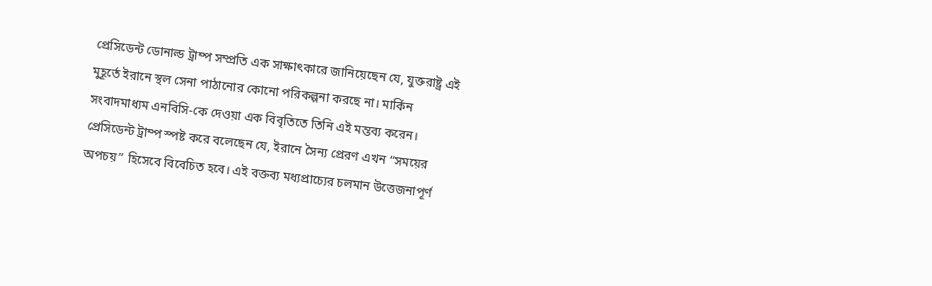প্রেসিডেন্ট ডোনাল্ড ট্রাম্প সম্প্রতি এক সাক্ষাৎকারে জানিয়েছেন যে, যুক্তরাষ্ট্র এই মুহূর্তে ইরানে স্থল সেনা পাঠানোর কোনো পরিকল্পনা করছে না। মার্কিন সংবাদমাধ্যম এনবিসি-কে দেওয়া এক বিবৃতিতে তিনি এই মন্তব্য করেন। প্রেসিডেন্ট ট্রাম্প স্পষ্ট করে বলেছেন যে, ইরানে সৈন্য প্রেরণ এখন “সময়ের অপচয়” হিসেবে বিবেচিত হবে। এই বক্তব্য মধ্যপ্রাচ্যের চলমান উত্তেজনাপূর্ণ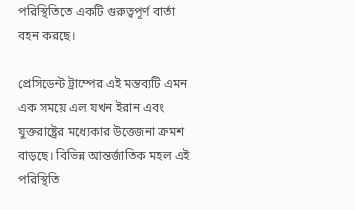পরিস্থিতিতে একটি গুরুত্বপূর্ণ বার্তা বহন করছে।

প্রেসিডেন্ট ট্রাম্পের এই মন্তব্যটি এমন এক সময়ে এল যখন ইরান এবং যুক্তরাষ্ট্রের মধ্যেকার উত্তেজনা ক্রমশ বাড়ছে। বিভিন্ন আন্তর্জাতিক মহল এই পরিস্থিতি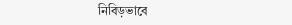নিবিড়ভাবে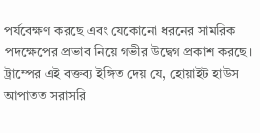পর্যবেক্ষণ করছে এবং যেকোনো ধরনের সামরিক পদক্ষেপের প্রভাব নিয়ে গভীর উদ্বেগ প্রকাশ করছে। ট্রাম্পের এই বক্তব্য ইঙ্গিত দেয় যে, হোয়াইট হাউস আপাতত সরাসরি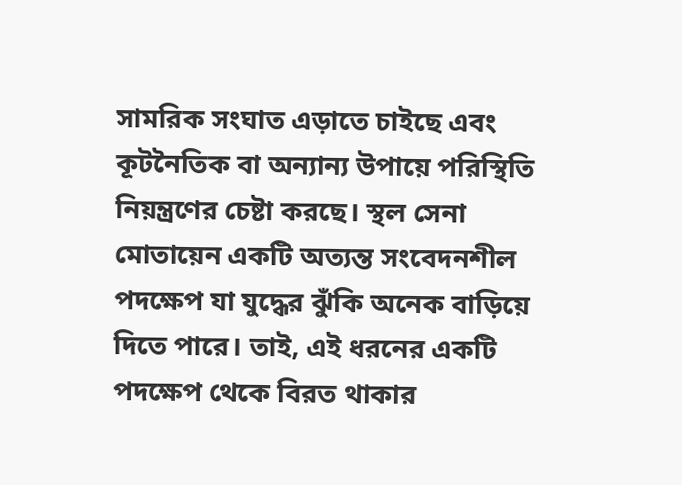সামরিক সংঘাত এড়াতে চাইছে এবং কূটনৈতিক বা অন্যান্য উপায়ে পরিস্থিতি নিয়ন্ত্রণের চেষ্টা করছে। স্থল সেনা মোতায়েন একটি অত্যন্ত সংবেদনশীল পদক্ষেপ যা যুদ্ধের ঝুঁকি অনেক বাড়িয়ে দিতে পারে। তাই, এই ধরনের একটি পদক্ষেপ থেকে বিরত থাকার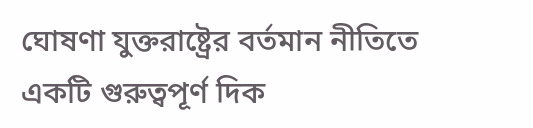ঘোষণা যুক্তরাষ্ট্রের বর্তমান নীতিতে একটি গুরুত্বপূর্ণ দিক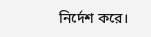নির্দেশ করে।